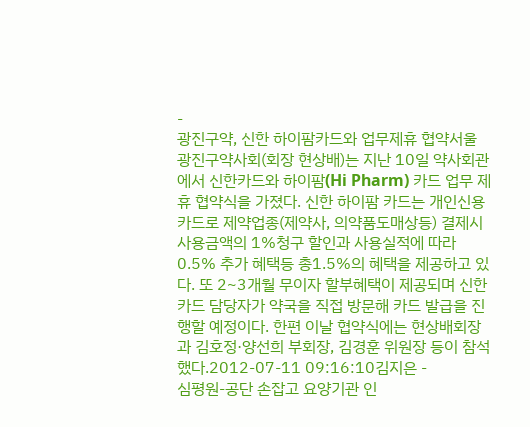-
광진구약, 신한 하이팜카드와 업무제휴 협약서울 광진구약사회(회장 현상배)는 지난 10일 약사회관에서 신한카드와 하이팜(Hi Pharm) 카드 업무 제휴 협약식을 가졌다. 신한 하이팜 카드는 개인신용카드로 제약업종(제약사, 의약품도매상등) 결제시 사용금액의 1%청구 할인과 사용실적에 따라 0.5% 추가 혜택등 총1.5%의 혜택을 제공하고 있다. 또 2~3개월 무이자 할부혜택이 제공되며 신한카드 담당자가 약국을 직접 방문해 카드 발급을 진행할 예정이다. 한편 이날 협약식에는 현상배회장과 김호정·양선희 부회장, 김경훈 위원장 등이 참석했다.2012-07-11 09:16:10김지은 -
심평원-공단 손잡고 요양기관 인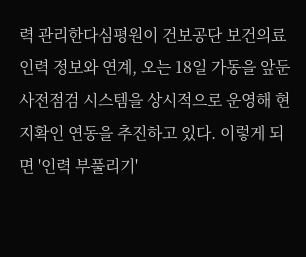력 관리한다심평원이 건보공단 보건의료인력 정보와 연계, 오는 18일 가동을 앞둔 사전점검 시스템을 상시적으로 운영해 현지확인 연동을 추진하고 있다. 이렇게 되면 '인력 부풀리기'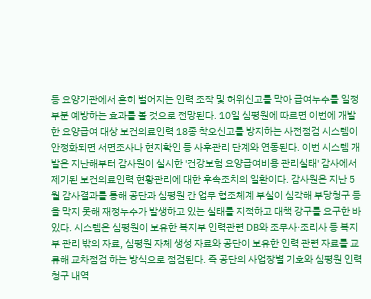등 요양기관에서 흔히 벌어지는 인력 조작 및 허위신고를 막아 급여누수를 일정부분 예방하는 효과를 볼 것으로 전망된다. 10일 심평원에 따르면 이번에 개발한 요양급여 대상 보건의료인력 18종 착오신고를 방지하는 사전점검 시스템이 안정화되면 서면조사나 현지확인 등 사후관리 단계와 연동된다. 이번 시스템 개발은 지난해부터 감사원이 실시한 '건강보험 요양급여비용 관리실태' 감사에서 제기된 보건의료인력 현황관리에 대한 후속조치의 일환이다. 감사원은 지난 5월 감사결과를 통해 공단과 심평원 간 업무 협조체계 부실이 심각해 부당청구 등을 막지 못해 재정누수가 발생하고 있는 실태를 지적하고 대책 강구를 요구한 바 있다. 시스템은 심평원이 보유한 복지부 인력관련 DB와 조무사·조리사 등 복지부 관리 밖의 자료, 심평원 자체 생성 자료와 공단이 보유한 인력 관련 자료를 교류해 교차점검 하는 방식으로 점검된다. 즉 공단의 사업장별 기호와 심평원 인력청구 내역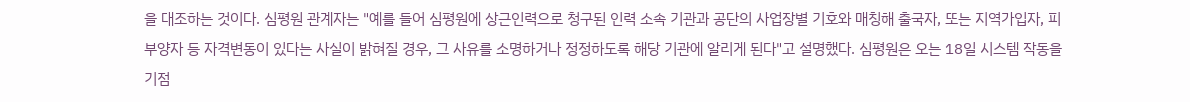을 대조하는 것이다. 심평원 관계자는 "예를 들어 심평원에 상근인력으로 청구된 인력 소속 기관과 공단의 사업장별 기호와 매칭해 출국자, 또는 지역가입자, 피부양자 등 자격변동이 있다는 사실이 밝혀질 경우, 그 사유를 소명하거나 정정하도록 해당 기관에 알리게 된다"고 설명했다. 심평원은 오는 18일 시스템 작동을 기점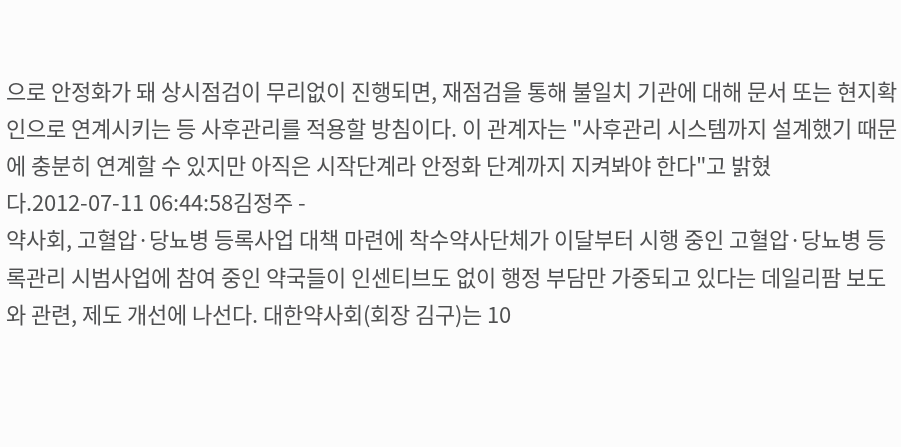으로 안정화가 돼 상시점검이 무리없이 진행되면, 재점검을 통해 불일치 기관에 대해 문서 또는 현지확인으로 연계시키는 등 사후관리를 적용할 방침이다. 이 관계자는 "사후관리 시스템까지 설계했기 때문에 충분히 연계할 수 있지만 아직은 시작단계라 안정화 단계까지 지켜봐야 한다"고 밝혔다.2012-07-11 06:44:58김정주 -
약사회, 고혈압·당뇨병 등록사업 대책 마련에 착수약사단체가 이달부터 시행 중인 고혈압·당뇨병 등록관리 시범사업에 참여 중인 약국들이 인센티브도 없이 행정 부담만 가중되고 있다는 데일리팜 보도와 관련, 제도 개선에 나선다. 대한약사회(회장 김구)는 10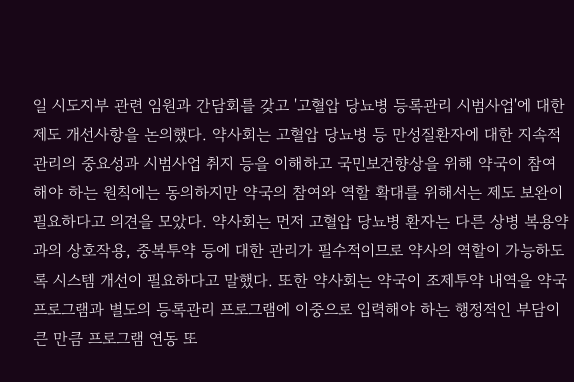일 시도지부 관련 임원과 간담회를 갖고 '고혈압 당뇨병 등록관리 시범사업'에 대한 제도 개선사항을 논의했다. 약사회는 고혈압 당뇨병 등 만성질환자에 대한 지속적 관리의 중요성과 시범사업 취지 등을 이해하고 국민보건향상을 위해 약국이 참여해야 하는 원칙에는 동의하지만 약국의 참여와 역할 확대를 위해서는 제도 보완이 필요하다고 의견을 모았다. 약사회는 먼저 고혈압 당뇨병 환자는 다른 상병 복용약과의 상호작용, 중복투약 등에 대한 관리가 필수적이므로 약사의 역할이 가능하도록 시스템 개선이 필요하다고 말했다. 또한 약사회는 약국이 조제투약 내역을 약국 프로그램과 별도의 등록관리 프로그램에 이중으로 입력해야 하는 행정적인 부담이 큰 만큼 프로그램 연동 또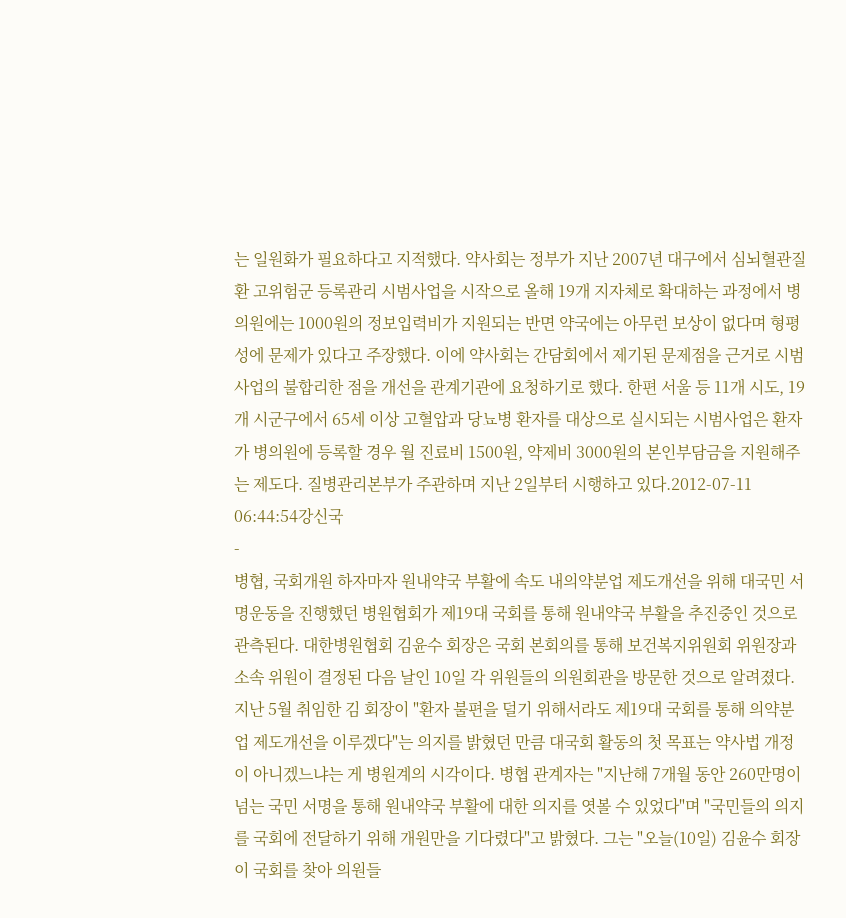는 일원화가 필요하다고 지적했다. 약사회는 정부가 지난 2007년 대구에서 심뇌혈관질환 고위험군 등록관리 시범사업을 시작으로 올해 19개 지자체로 확대하는 과정에서 병의원에는 1000원의 정보입력비가 지원되는 반면 약국에는 아무런 보상이 없다며 형평성에 문제가 있다고 주장했다. 이에 약사회는 간담회에서 제기된 문제점을 근거로 시범사업의 불합리한 점을 개선을 관계기관에 요청하기로 했다. 한편 서울 등 11개 시도, 19개 시군구에서 65세 이상 고혈압과 당뇨병 환자를 대상으로 실시되는 시범사업은 환자가 병의원에 등록할 경우 월 진료비 1500원, 약제비 3000원의 본인부담금을 지원해주는 제도다. 질병관리본부가 주관하며 지난 2일부터 시행하고 있다.2012-07-11 06:44:54강신국
-
병협, 국회개원 하자마자 원내약국 부활에 속도 내의약분업 제도개선을 위해 대국민 서명운동을 진행했던 병원협회가 제19대 국회를 통해 원내약국 부활을 추진중인 것으로 관측된다. 대한병원협회 김윤수 회장은 국회 본회의를 통해 보건복지위원회 위원장과 소속 위원이 결정된 다음 날인 10일 각 위원들의 의원회관을 방문한 것으로 알려졌다. 지난 5월 취임한 김 회장이 "환자 불편을 덜기 위해서라도 제19대 국회를 통해 의약분업 제도개선을 이루겠다"는 의지를 밝혔던 만큼 대국회 활동의 첫 목표는 약사법 개정이 아니겠느냐는 게 병원계의 시각이다. 병협 관계자는 "지난해 7개월 동안 260만명이 넘는 국민 서명을 통해 원내약국 부활에 대한 의지를 엿볼 수 있었다"며 "국민들의 의지를 국회에 전달하기 위해 개원만을 기다렸다"고 밝혔다. 그는 "오늘(10일) 김윤수 회장이 국회를 찾아 의원들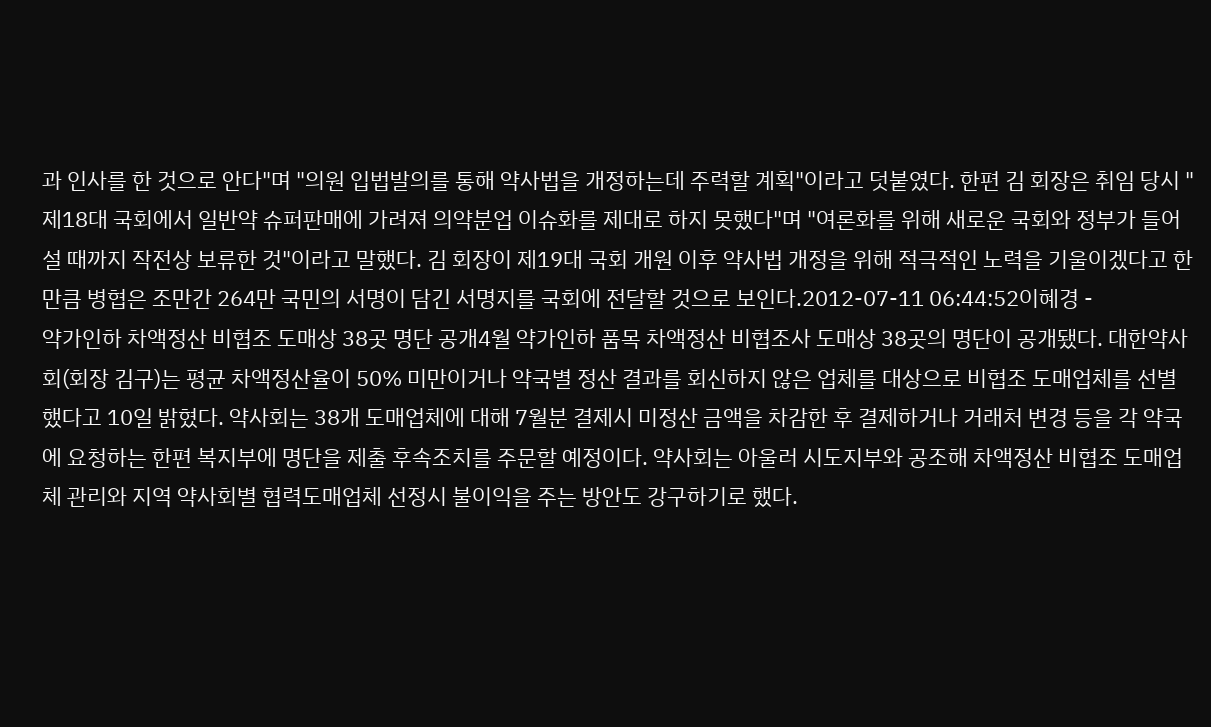과 인사를 한 것으로 안다"며 "의원 입법발의를 통해 약사법을 개정하는데 주력할 계획"이라고 덧붙였다. 한편 김 회장은 취임 당시 "제18대 국회에서 일반약 슈퍼판매에 가려져 의약분업 이슈화를 제대로 하지 못했다"며 "여론화를 위해 새로운 국회와 정부가 들어설 때까지 작전상 보류한 것"이라고 말했다. 김 회장이 제19대 국회 개원 이후 약사법 개정을 위해 적극적인 노력을 기울이겠다고 한 만큼 병협은 조만간 264만 국민의 서명이 담긴 서명지를 국회에 전달할 것으로 보인다.2012-07-11 06:44:52이혜경 -
약가인하 차액정산 비협조 도매상 38곳 명단 공개4월 약가인하 품목 차액정산 비협조사 도매상 38곳의 명단이 공개됐다. 대한약사회(회장 김구)는 평균 차액정산율이 50% 미만이거나 약국별 정산 결과를 회신하지 않은 업체를 대상으로 비협조 도매업체를 선별했다고 10일 밝혔다. 약사회는 38개 도매업체에 대해 7월분 결제시 미정산 금액을 차감한 후 결제하거나 거래처 변경 등을 각 약국에 요청하는 한편 복지부에 명단을 제출 후속조치를 주문할 예정이다. 약사회는 아울러 시도지부와 공조해 차액정산 비협조 도매업체 관리와 지역 약사회별 협력도매업체 선정시 불이익을 주는 방안도 강구하기로 했다.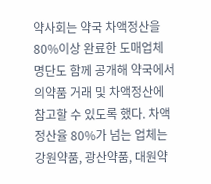약사회는 약국 차액정산을 80%이상 완료한 도매업체 명단도 함께 공개해 약국에서 의약품 거래 및 차액정산에 참고할 수 있도록 했다. 차액정산율 80%가 넘는 업체는 강원약품, 광산약품, 대원약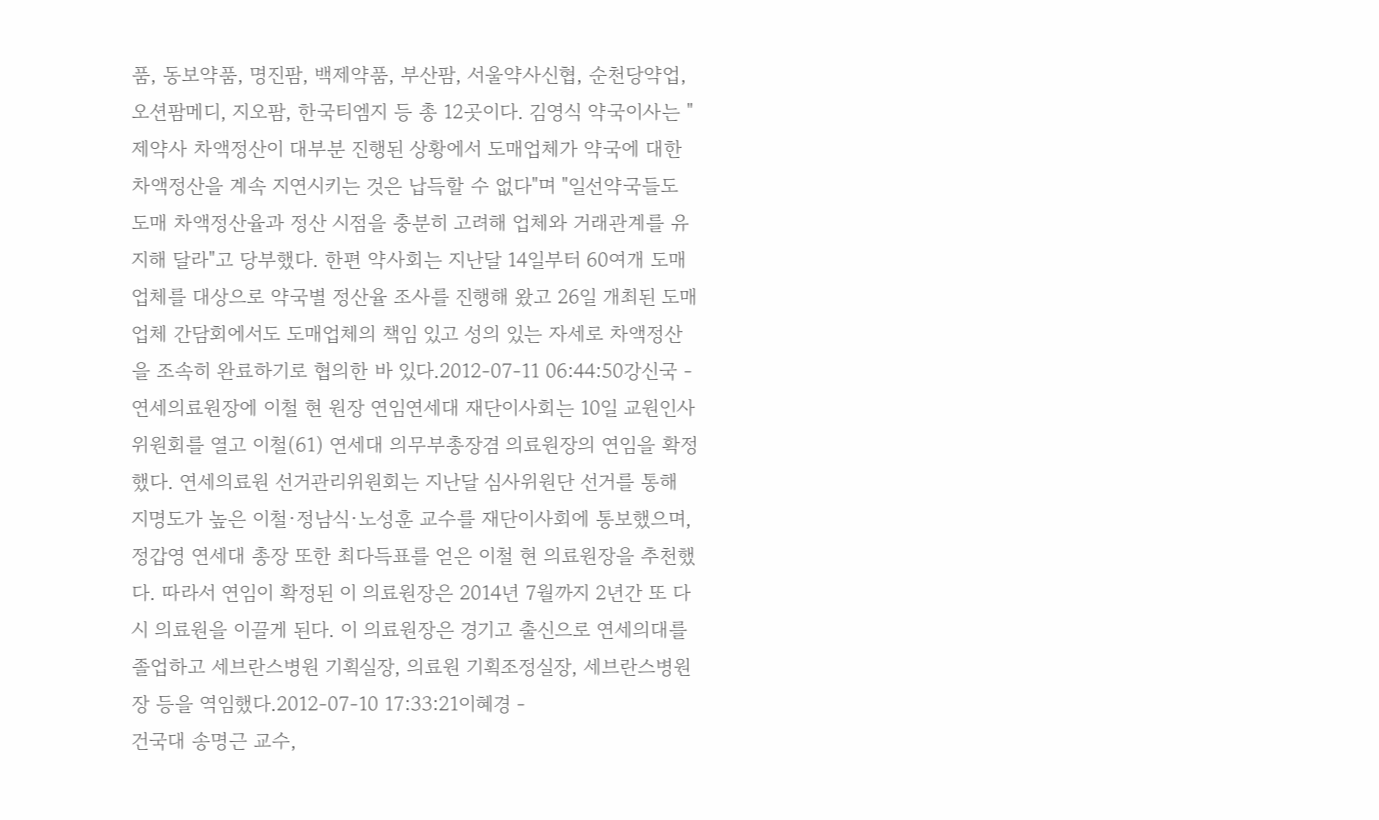품, 동보약품, 명진팜, 백제약품, 부산팜, 서울약사신협, 순천당약업, 오션팜메디, 지오팜, 한국티엠지 등 총 12곳이다. 김영식 약국이사는 "제약사 차액정산이 대부분 진행된 상황에서 도매업체가 약국에 대한 차액정산을 계속 지연시키는 것은 납득할 수 없다"며 "일선약국들도 도매 차액정산율과 정산 시점을 충분히 고려해 업체와 거래관계를 유지해 달라"고 당부했다. 한편 약사회는 지난달 14일부터 60여개 도매업체를 대상으로 약국별 정산율 조사를 진행해 왔고 26일 개최된 도매업체 간담회에서도 도매업체의 책임 있고 성의 있는 자세로 차액정산을 조속히 완료하기로 협의한 바 있다.2012-07-11 06:44:50강신국 -
연세의료원장에 이철 현 원장 연임연세대 재단이사회는 10일 교원인사위원회를 열고 이철(61) 연세대 의무부총장겸 의료원장의 연임을 확정했다. 연세의료원 선거관리위원회는 지난달 심사위원단 선거를 통해 지명도가 높은 이철·정남식·노성훈 교수를 재단이사회에 통보했으며, 정갑영 연세대 총장 또한 최다득표를 얻은 이철 현 의료원장을 추천했다. 따라서 연임이 확정된 이 의료원장은 2014년 7월까지 2년간 또 다시 의료원을 이끌게 된다. 이 의료원장은 경기고 출신으로 연세의대를 졸업하고 세브란스병원 기획실장, 의료원 기획조정실장, 세브란스병원장 등을 역임했다.2012-07-10 17:33:21이혜경 -
건국대 송명근 교수,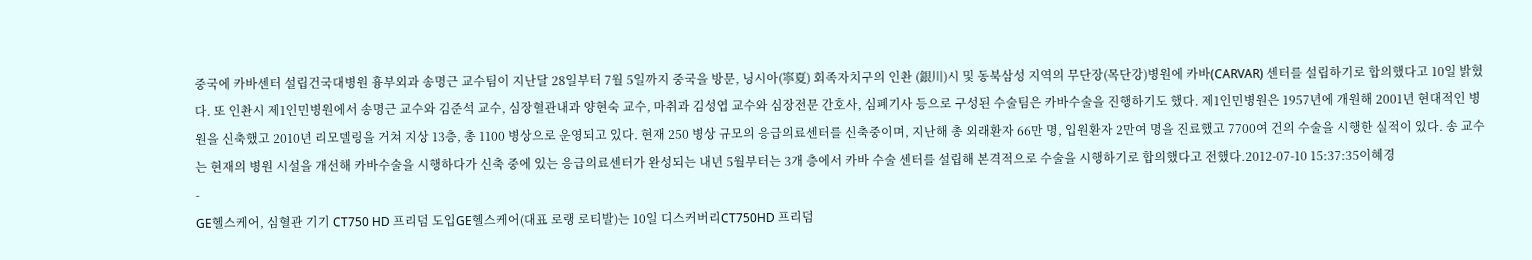중국에 카바센터 설립건국대병원 흉부외과 송명근 교수팀이 지난달 28일부터 7월 5일까지 중국을 방문, 닝시아(寧夏) 회족자치구의 인촨 (銀川)시 및 동북삼성 지역의 무단장(목단강)병원에 카바(CARVAR) 센터를 설립하기로 합의했다고 10일 밝혔다. 또 인촨시 제1인민병원에서 송명근 교수와 김준석 교수, 심장혈관내과 양현숙 교수, 마취과 김성엽 교수와 심장전문 간호사, 심폐기사 등으로 구성된 수술팀은 카바수술을 진행하기도 했다. 제1인민병원은 1957년에 개원해 2001년 현대적인 병원을 신축했고 2010년 리모델링을 거쳐 지상 13층, 총 1100 병상으로 운영되고 있다. 현재 250 병상 규모의 응급의료센터를 신축중이며, 지난해 총 외래환자 66만 명, 입원환자 2만여 명을 진료했고 7700여 건의 수술을 시행한 실적이 있다. 송 교수는 현재의 병원 시설을 개선해 카바수술을 시행하다가 신축 중에 있는 응급의료센터가 완성되는 내년 5월부터는 3개 층에서 카바 수술 센터를 설립해 본격적으로 수술을 시행하기로 합의했다고 전했다.2012-07-10 15:37:35이혜경
-
GE헬스케어, 심혈관 기기 CT750 HD 프리덤 도입GE헬스케어(대표 로랭 로티발)는 10일 디스커버리CT750HD 프리덤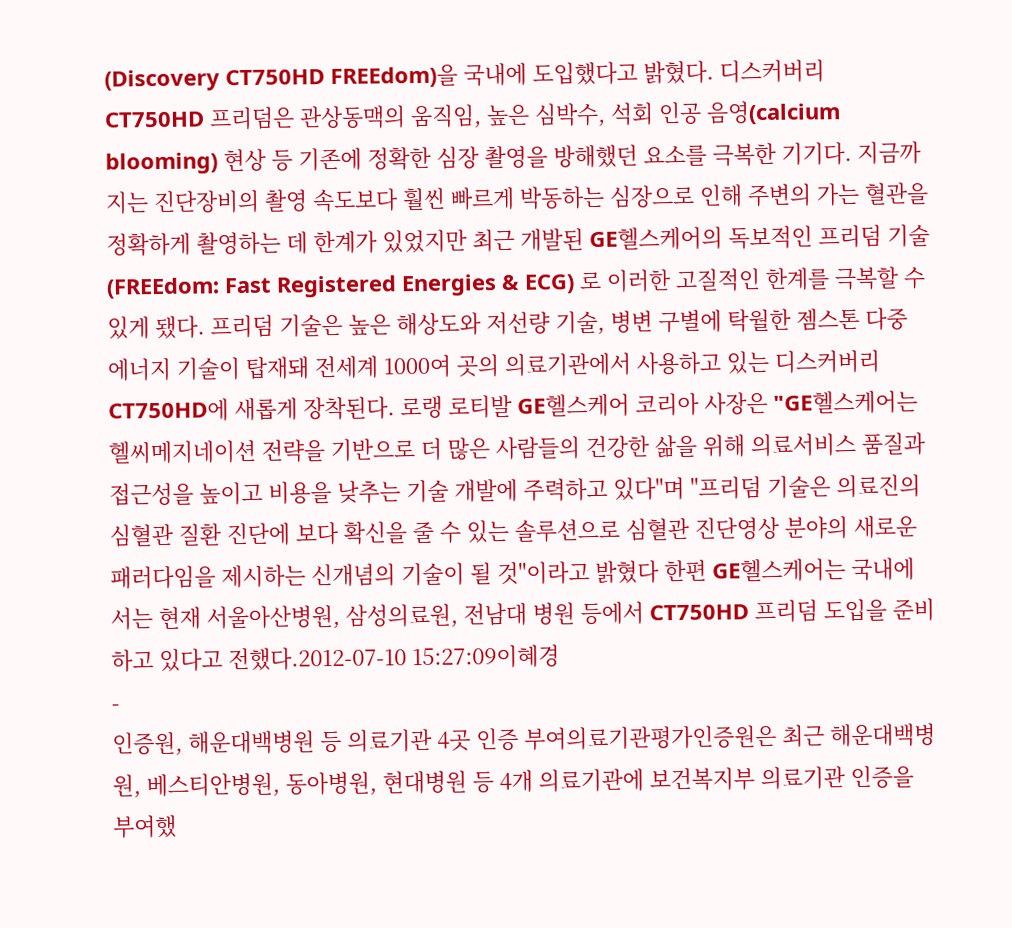(Discovery CT750HD FREEdom)을 국내에 도입했다고 밝혔다. 디스커버리 CT750HD 프리덤은 관상동맥의 움직임, 높은 심박수, 석회 인공 음영(calcium blooming) 현상 등 기존에 정확한 심장 촬영을 방해했던 요소를 극복한 기기다. 지금까지는 진단장비의 촬영 속도보다 훨씬 빠르게 박동하는 심장으로 인해 주변의 가는 혈관을 정확하게 촬영하는 데 한계가 있었지만 최근 개발된 GE헬스케어의 독보적인 프리덤 기술(FREEdom: Fast Registered Energies & ECG) 로 이러한 고질적인 한계를 극복할 수 있게 됐다. 프리덤 기술은 높은 해상도와 저선량 기술, 병변 구별에 탁월한 젬스톤 다중 에너지 기술이 탑재돼 전세계 1000여 곳의 의료기관에서 사용하고 있는 디스커버리 CT750HD에 새롭게 장착된다. 로랭 로티발 GE헬스케어 코리아 사장은 "GE헬스케어는 헬씨메지네이션 전략을 기반으로 더 많은 사람들의 건강한 삶을 위해 의료서비스 품질과 접근성을 높이고 비용을 낮추는 기술 개발에 주력하고 있다"며 "프리덤 기술은 의료진의 심혈관 질환 진단에 보다 확신을 줄 수 있는 솔루션으로 심혈관 진단영상 분야의 새로운 패러다임을 제시하는 신개념의 기술이 될 것"이라고 밝혔다 한편 GE헬스케어는 국내에서는 현재 서울아산병원, 삼성의료원, 전남대 병원 등에서 CT750HD 프리덤 도입을 준비하고 있다고 전했다.2012-07-10 15:27:09이혜경
-
인증원, 해운대백병원 등 의료기관 4곳 인증 부여의료기관평가인증원은 최근 해운대백병원, 베스티안병원, 동아병원, 현대병원 등 4개 의료기관에 보건복지부 의료기관 인증을 부여했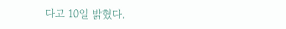다고 10일 밝혔다.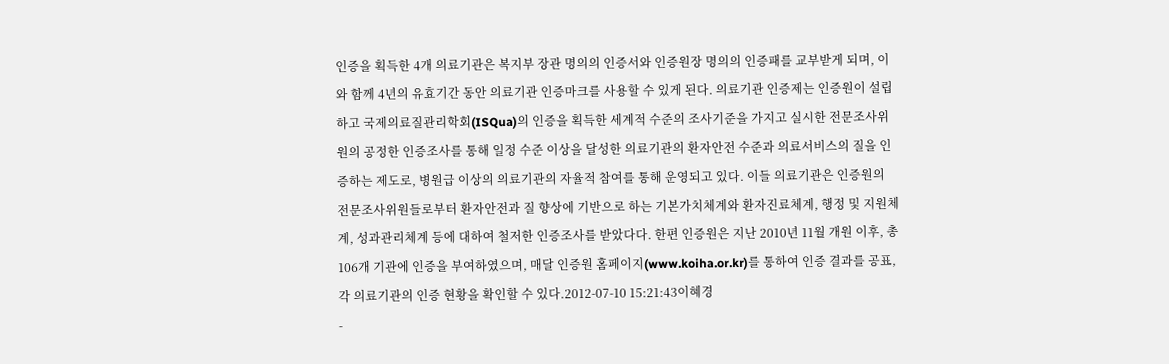인증을 획득한 4개 의료기관은 복지부 장관 명의의 인증서와 인증원장 명의의 인증패를 교부받게 되며, 이와 함께 4년의 유효기간 동안 의료기관 인증마크를 사용할 수 있게 된다. 의료기관 인증제는 인증원이 설립하고 국제의료질관리학회(ISQua)의 인증을 획득한 세계적 수준의 조사기준을 가지고 실시한 전문조사위원의 공정한 인증조사를 통해 일정 수준 이상을 달성한 의료기관의 환자안전 수준과 의료서비스의 질을 인증하는 제도로, 병원급 이상의 의료기관의 자율적 참여를 통해 운영되고 있다. 이들 의료기관은 인증원의 전문조사위원들로부터 환자안전과 질 향상에 기반으로 하는 기본가치체계와 환자진료체계, 행정 및 지원체계, 성과관리체계 등에 대하여 철저한 인증조사를 받았다다. 한편 인증원은 지난 2010년 11월 개원 이후, 총 106개 기관에 인증을 부여하였으며, 매달 인증원 홈페이지(www.koiha.or.kr)를 통하여 인증 결과를 공표, 각 의료기관의 인증 현황을 확인할 수 있다.2012-07-10 15:21:43이혜경
-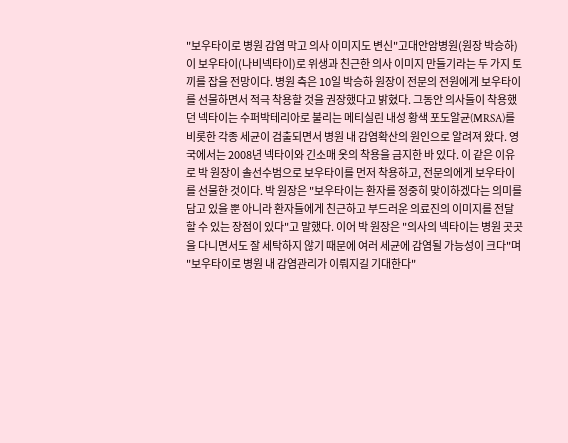"보우타이로 병원 감염 막고 의사 이미지도 변신"고대안암병원(원장 박승하)이 보우타이(나비넥타이)로 위생과 친근한 의사 이미지 만들기라는 두 가지 토끼를 잡을 전망이다. 병원 측은 10일 박승하 원장이 전문의 전원에게 보우타이를 선물하면서 적극 착용할 것을 권장했다고 밝혔다. 그동안 의사들이 착용했던 넥타이는 수퍼박테리아로 불리는 메티실린 내성 황색 포도알균(MRSA)를 비롯한 각종 세균이 검출되면서 병원 내 감염확산의 원인으로 알려져 왔다. 영국에서는 2008년 넥타이와 긴소매 옷의 착용을 금지한 바 있다. 이 같은 이유로 박 원장이 솔선수범으로 보우타이를 먼저 착용하고, 전문의에게 보우타이를 선물한 것이다. 박 원장은 "보우타이는 환자를 정중히 맞이하겠다는 의미를 담고 있을 뿐 아니라 환자들에게 친근하고 부드러운 의료진의 이미지를 전달할 수 있는 장점이 있다"고 말했다. 이어 박 원장은 "의사의 넥타이는 병원 곳곳을 다니면서도 잘 세탁하지 않기 때문에 여러 세균에 감염될 가능성이 크다"며 "보우타이로 병원 내 감염관리가 이뤄지길 기대한다"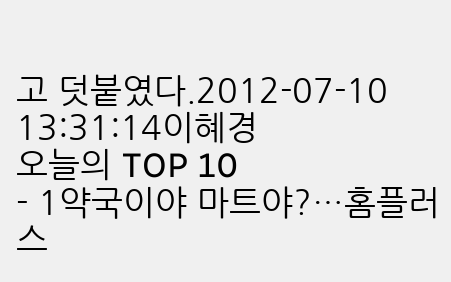고 덧붙였다.2012-07-10 13:31:14이혜경
오늘의 TOP 10
- 1약국이야 마트야?…홈플러스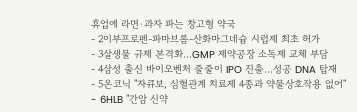휴업에 라면·과자 파는 창고형 약국
- 2이부프로펜-파마브롬-산화마그네슘 시럽제 최초 허가
- 3살생물 규제 본격화…GMP 제약공장 소독제 교체 부담
- 4삼성 출신 바이오벤처 줄줄이 IPO 진출…성공 DNA 탑재
- 5온코닉 "자큐보, 심혈관계 치료제 4종과 약물상호작용 없어"
- 6HLB "간암 신약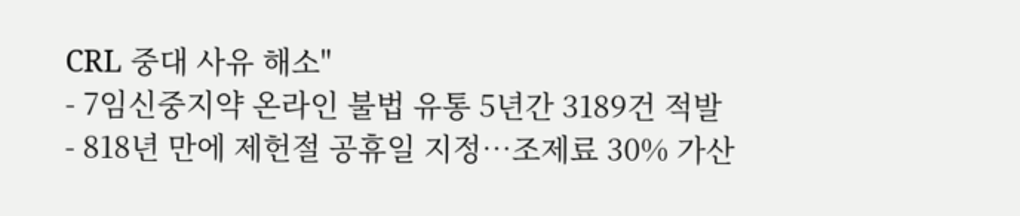CRL 중대 사유 해소"
- 7임신중지약 온라인 불법 유통 5년간 3189건 적발
- 818년 만에 제헌절 공휴일 지정…조제료 30% 가산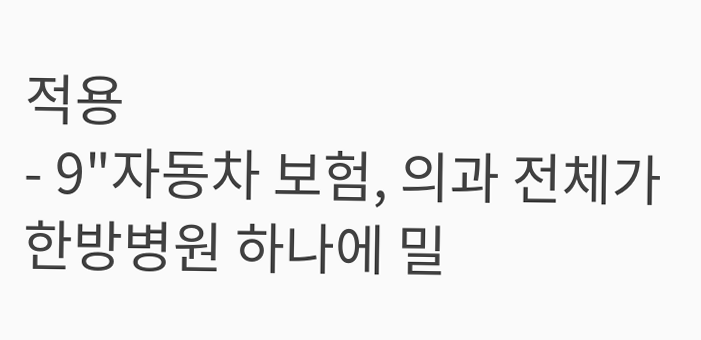적용
- 9"자동차 보험, 의과 전체가 한방병원 하나에 밀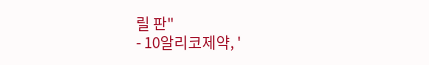릴 판"
- 10알리코제약, '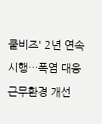쿨비즈' 2년 연속 시행…폭염 대응 근무환경 개선